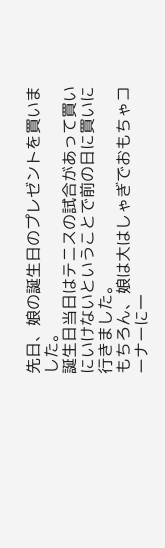先日、娘の誕生日のプレゼントを買いました。
誕生日当日はテニスの試合があって買いにいけないということで前の日に買いに行きました。
もちろん、娘は大はしゃぎでおもちゃコーナーに一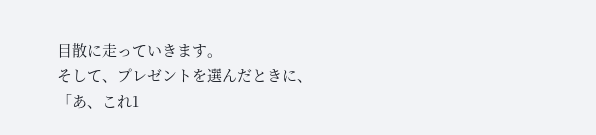目散に走っていきます。
そして、プレゼントを選んだときに、
「あ、これ1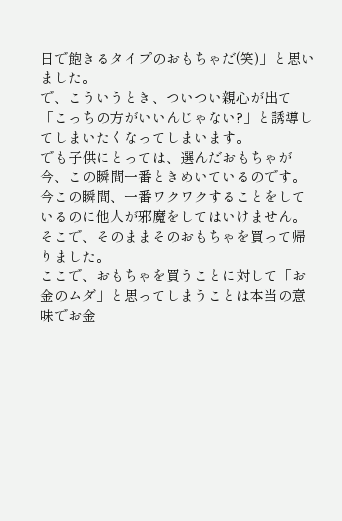日で飽きるタイプのおもちゃだ(笑)」と思いました。
で、こういうとき、ついつい親心が出て
「こっちの方がいいんじゃない?」と誘導してしまいたくなってしまいます。
でも子供にとっては、選んだおもちゃが今、この瞬間一番ときめいているのです。
今この瞬間、一番ワクワクすることをしているのに他人が邪魔をしてはいけません。
そこで、そのままそのおもちゃを買って帰りました。
ここで、おもちゃを買うことに対して「お金のムダ」と思ってしまうことは本当の意味でお金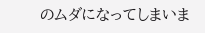のムダになってしまいま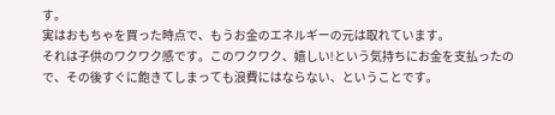す。
実はおもちゃを買った時点で、もうお金のエネルギーの元は取れています。
それは子供のワクワク感です。このワクワク、嬉しい!という気持ちにお金を支払ったので、その後すぐに飽きてしまっても浪費にはならない、ということです。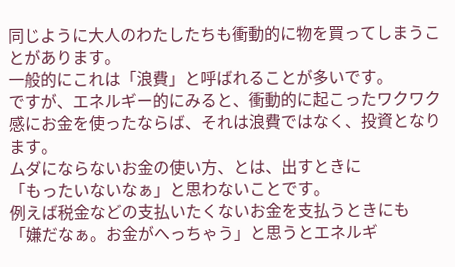同じように大人のわたしたちも衝動的に物を買ってしまうことがあります。
一般的にこれは「浪費」と呼ばれることが多いです。
ですが、エネルギー的にみると、衝動的に起こったワクワク感にお金を使ったならば、それは浪費ではなく、投資となります。
ムダにならないお金の使い方、とは、出すときに
「もったいないなぁ」と思わないことです。
例えば税金などの支払いたくないお金を支払うときにも
「嫌だなぁ。お金がへっちゃう」と思うとエネルギ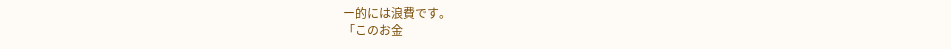ー的には浪費です。
「このお金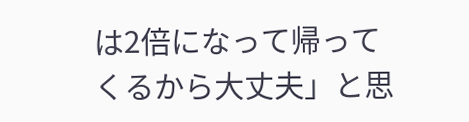は2倍になって帰ってくるから大丈夫」と思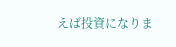えば投資になりま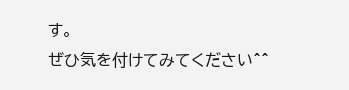す。
ぜひ気を付けてみてください^^